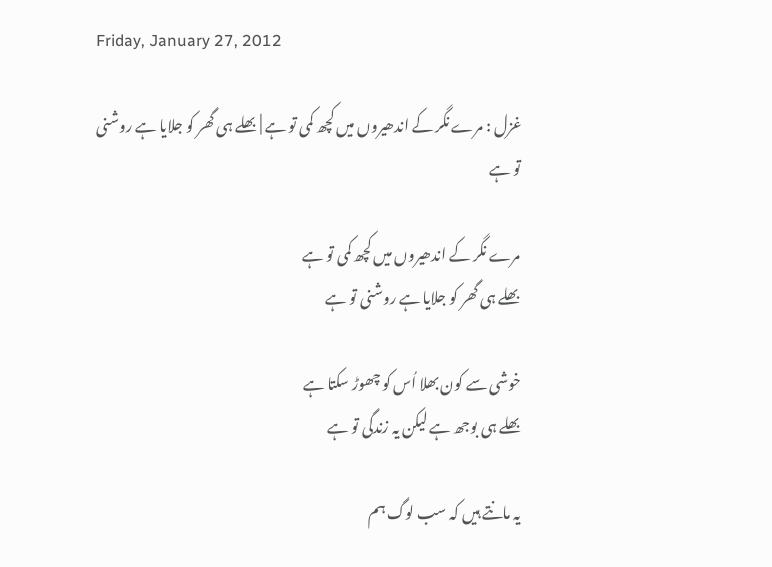Friday, January 27, 2012

غزل : مرے نگر کے اندھیروں میں کچھ کمی تو ہے | بھلے ہی گھر کو جلایا ہے روشنی تو ہے

مرے نگر کے اندھیروں میں کچھ کمی تو ہے
بھلے ہی گھر کو جلایا ہے روشنی تو ہے

خوشی سے کون بھلا اُس کو چھوڑ سکتا ہے
بھلے ہی بوجھ ہے لیکن یہ زندگی تو ہے

یہ مانتے ہیں کہ سب لوگ ہم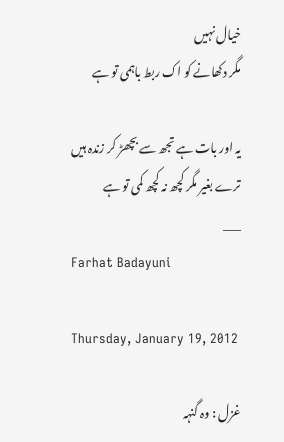خیال نہیں
مگر دکھانے کو اک ربط باہمی تو ہے

یہ اور بات ہے تجھ سے بچھڑ کر زندہ ہیں
ترے بغیر مگر کچھ نہ کچھ کمی تو ہے
___
Farhat Badayuni

Thursday, January 19, 2012

غزل : وہ گنہہ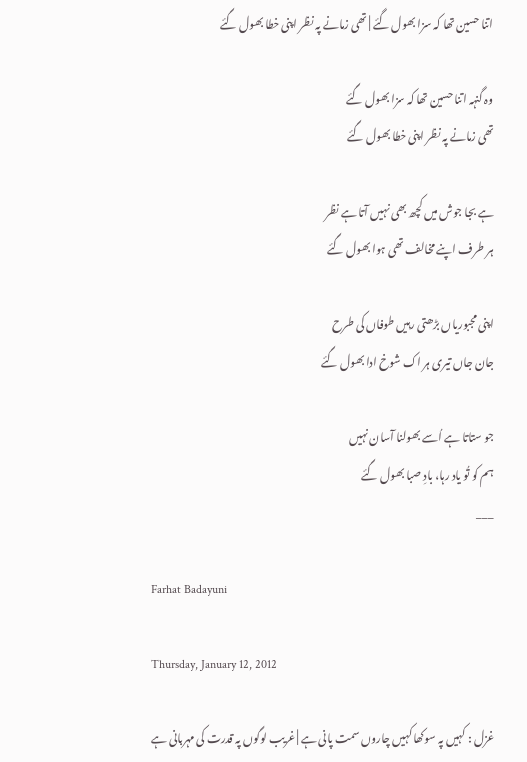اتنا حسین تھا کہ سزا بھول گئے | تھی زمانے پہ نظر اپنی خطا بھول گئے

وہ گنہہ اتنا حسین تھا کہ سزا بھول گئے
تھی زمانے پہ نظر اپنی خطا بھول گئے

ہے بجا جوش میں کچھ بھی نہیں آتا ہے نظر
ہر طرف اپنے مخالف تھی ہوا بھول گئے

اپنی مجبوریاں بڑھتی رہیں طوفاں کی طرح
جان جاں تیری ہر اک شوخ ادا بھول گئے

جو ستاتا ہے اُسے بھولنا آسان نہیں
ہم کو تُو یاد رہا، بادِ صبا بھول گئے
___

Farhat Badayuni

Thursday, January 12, 2012

غزل : کہیں پہ سوکھا کہیں چاروں سمت پانی ہے | غریب لوگوں پہ قدرت کی مہربانی ہے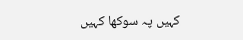کہیں پہ سوکھا کہیں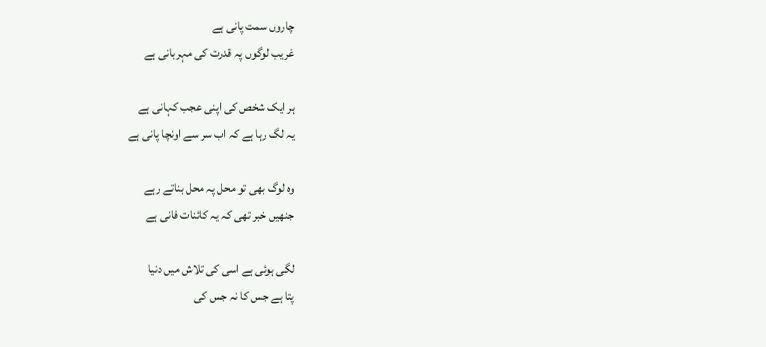چاروں سمت پانی ہے
غریب لوگوں پہ قدرت کی مہربانی ہے

ہر ایک شخص کی اپنی عجب کہانی ہے
یہ لگ رہا ہے کہ اب سر سے اونچا پانی ہے

وہ لوگ بھی تو محل پہ محل بناتے رہے
جنھیں خبر تھی کہ یہ کائنات فانی ہے

لگی ہوئی ہے اسی کی تلاش میں دنیا
پتا ہے جس کا نہ جس کی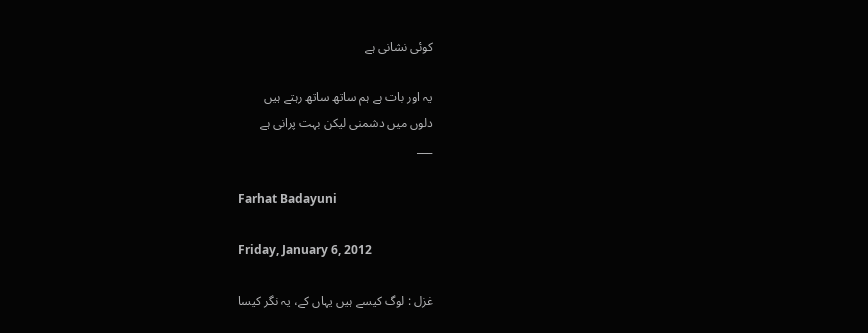کوئی نشانی ہے

یہ اور بات ہے ہم ساتھ ساتھ رہتے ہیں
دلوں میں دشمنی لیکن بہت پرانی ہے
___

Farhat Badayuni

Friday, January 6, 2012

غزل : لوگ کیسے ہیں یہاں کے، یہ نگر کیسا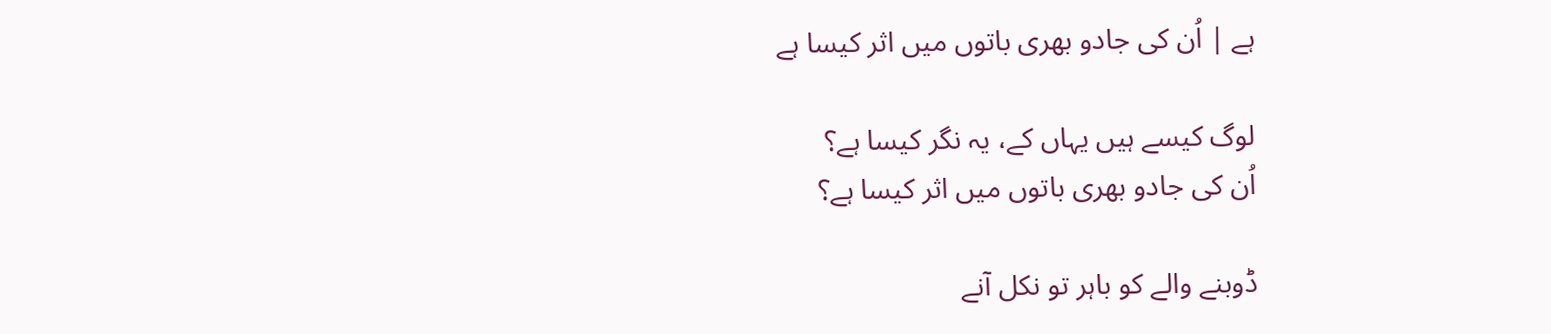ہے | اُن کی جادو بھری باتوں میں اثر کیسا ہے

لوگ کیسے ہیں یہاں کے، یہ نگر کیسا ہے؟
اُن کی جادو بھری باتوں میں اثر کیسا ہے؟

ڈوبنے والے کو باہر تو نکل آنے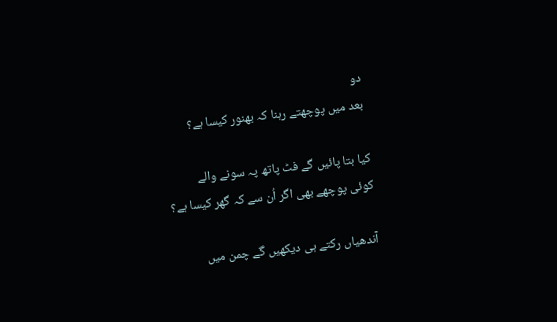دو
بعد میں پوچھتے رہنا کہ بھنور کیسا ہے؟

کیا بتا پائیں گے فٹ پاتھ پہ سونے والے
کوئی پوچھے بھی اگر اُن سے کہ گھر کیسا ہے؟

آندھیاں رکتے ہی دیکھیں گے چمن میں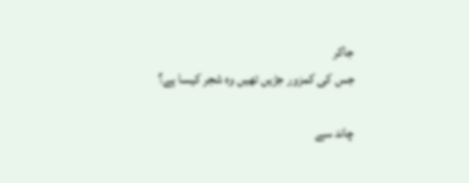جاکر
جس کی کمزور جڑیں تھیں وہ شجر کیسا ہے؟

چاند سے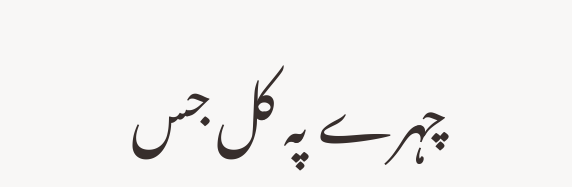چہرے پہ کل جس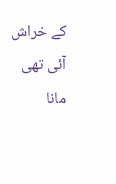کے خراش آئی تھی
مانا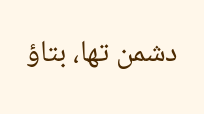دشمن تھا، بتاؤ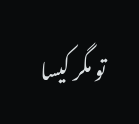تو مگر کیسا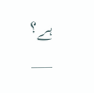ہے؟
___